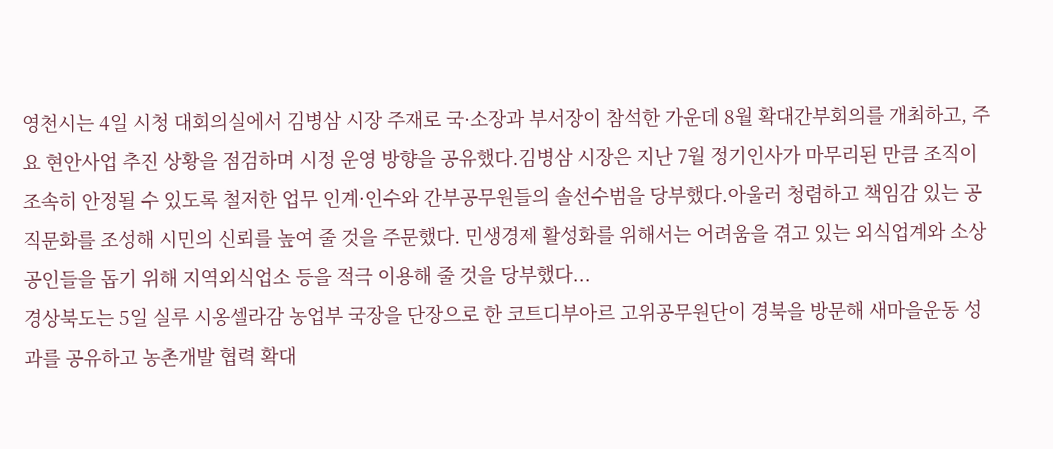영천시는 4일 시청 대회의실에서 김병삼 시장 주재로 국·소장과 부서장이 참석한 가운데 8월 확대간부회의를 개최하고, 주요 현안사업 추진 상황을 점검하며 시정 운영 방향을 공유했다.김병삼 시장은 지난 7월 정기인사가 마무리된 만큼 조직이 조속히 안정될 수 있도록 철저한 업무 인계·인수와 간부공무원들의 솔선수범을 당부했다.아울러 청렴하고 책임감 있는 공직문화를 조성해 시민의 신뢰를 높여 줄 것을 주문했다. 민생경제 활성화를 위해서는 어려움을 겪고 있는 외식업계와 소상공인들을 돕기 위해 지역외식업소 등을 적극 이용해 줄 것을 당부했다...
경상북도는 5일 실루 시옹셀라감 농업부 국장을 단장으로 한 코트디부아르 고위공무원단이 경북을 방문해 새마을운동 성과를 공유하고 농촌개발 협력 확대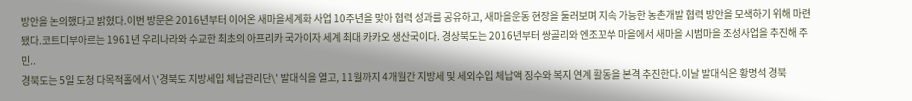방안을 논의했다고 밝혔다.이번 방문은 2016년부터 이어온 새마을세계화 사업 10주년을 맞아 협력 성과를 공유하고, 새마을운동 현장을 둘러보며 지속 가능한 농촌개발 협력 방안을 모색하기 위해 마련됐다.코트디부아르는 1961년 우리나라와 수교한 최초의 아프리카 국가이자 세계 최대 카카오 생산국이다. 경상북도는 2016년부터 쌍골리와 엔조꼬쑤 마을에서 새마을 시범마을 조성사업을 추진해 주민..
경북도는 5일 도청 다목적홀에서 \'경북도 지방세입 체납관리단\' 발대식을 열고, 11월까지 4개월간 지방세 및 세외수입 체납액 징수와 복지 연계 활동을 본격 추진한다.이날 발대식은 황명석 경북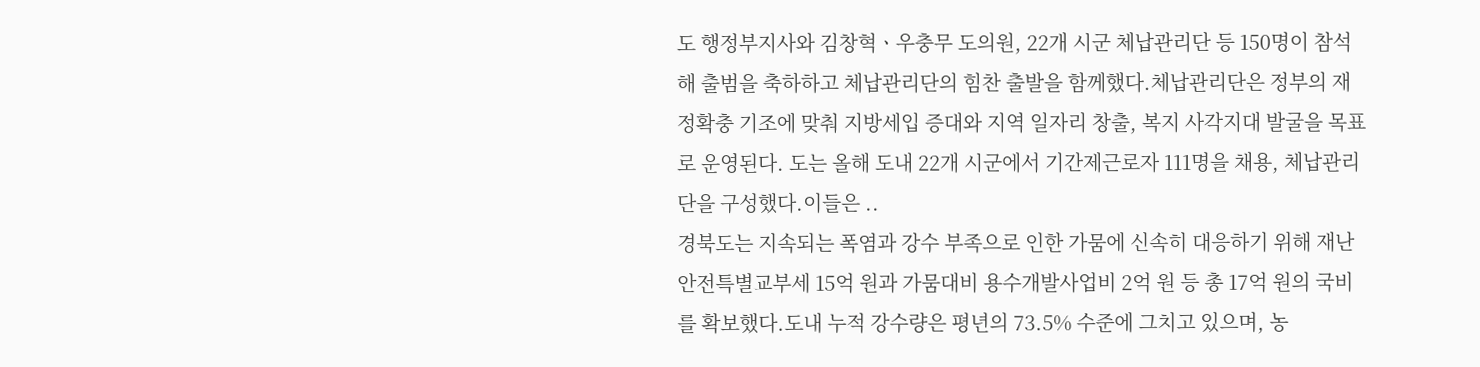도 행정부지사와 김창혁ㆍ우충무 도의원, 22개 시군 체납관리단 등 150명이 참석해 출범을 축하하고 체납관리단의 힘찬 출발을 함께했다.체납관리단은 정부의 재정확충 기조에 맞춰 지방세입 증대와 지역 일자리 창출, 복지 사각지대 발굴을 목표로 운영된다. 도는 올해 도내 22개 시군에서 기간제근로자 111명을 채용, 체납관리단을 구성했다.이들은 ..
경북도는 지속되는 폭염과 강수 부족으로 인한 가뭄에 신속히 대응하기 위해 재난안전특별교부세 15억 원과 가뭄대비 용수개발사업비 2억 원 등 총 17억 원의 국비를 확보했다.도내 누적 강수량은 평년의 73.5% 수준에 그치고 있으며, 농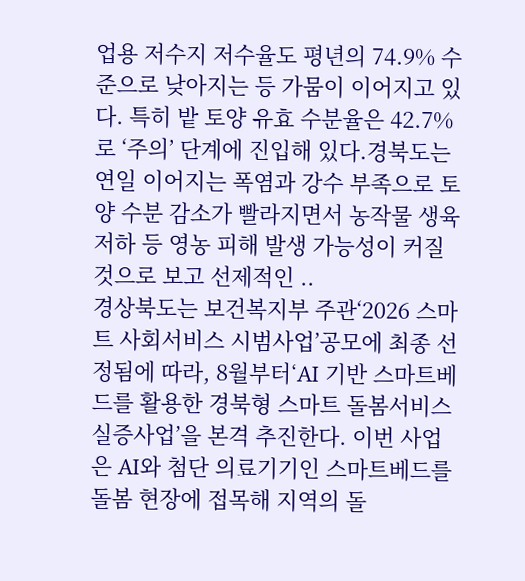업용 저수지 저수율도 평년의 74.9% 수준으로 낮아지는 등 가뭄이 이어지고 있다. 특히 밭 토양 유효 수분율은 42.7%로 ‘주의’ 단계에 진입해 있다.경북도는 연일 이어지는 폭염과 강수 부족으로 토양 수분 감소가 빨라지면서 농작물 생육 저하 등 영농 피해 발생 가능성이 커질 것으로 보고 선제적인 ..
경상북도는 보건복지부 주관‘2026 스마트 사회서비스 시범사업’공모에 최종 선정됨에 따라, 8월부터‘AI 기반 스마트베드를 활용한 경북형 스마트 돌봄서비스 실증사업’을 본격 추진한다. 이번 사업은 AI와 첨단 의료기기인 스마트베드를 돌봄 현장에 접목해 지역의 돌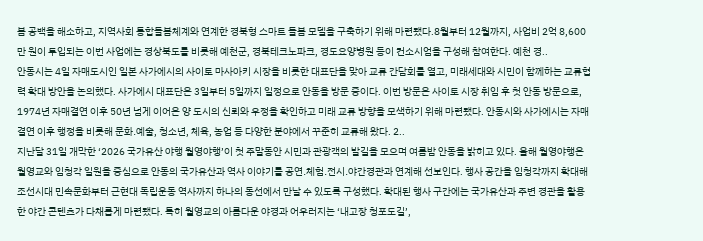봄 공백을 해소하고, 지역사회 통합돌봄체계와 연계한 경북형 스마트 돌봄 모델을 구축하기 위해 마련됐다.8월부터 12월까지, 사업비 2억 8,600만 원이 투입되는 이번 사업에는 경상북도를 비롯해 예천군, 경북테크노파크, 경도요양병원 등이 컨소시엄을 구성해 참여한다. 예천 경..
안동시는 4일 자매도시인 일본 사가에시의 사이토 마사아키 시장을 비롯한 대표단을 맞아 교류 간담회를 열고, 미래세대와 시민이 함께하는 교류협력 확대 방안을 논의했다. 사가에시 대표단은 3일부터 5일까지 일정으로 안동을 방문 중이다. 이번 방문은 사이토 시장 취임 후 첫 안동 방문으로, 1974년 자매결연 이후 50년 넘게 이어온 양 도시의 신뢰와 우정을 확인하고 미래 교류 방향을 모색하기 위해 마련됐다. 안동시와 사가에시는 자매결연 이후 행정을 비롯해 문화․예술, 청소년, 체육, 농업 등 다양한 분야에서 꾸준히 교류해 왔다. 2..
지난달 31일 개막한 ‘2026 국가유산 야행 월영야행’이 첫 주말동안 시민과 관광객의 발길을 모으며 여름밤 안동을 밝히고 있다. 올해 월영야행은 월영교와 임청각 일원을 중심으로 안동의 국가유산과 역사 이야기를 공연․체험․전시․야간경관과 연계해 선보인다. 행사 공간을 임청각까지 확대해 조선시대 민속문화부터 근현대 독립운동 역사까지 하나의 동선에서 만날 수 있도록 구성했다. 확대된 행사 구간에는 국가유산과 주변 경관을 활용한 야간 콘텐츠가 다채롭게 마련됐다. 특히 월영교의 아름다운 야경과 어우러지는 ‘내고장 청포도길’,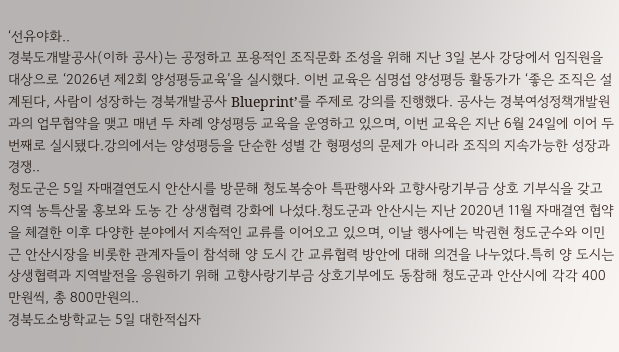‘선유야화..
경북도개발공사(이하 공사)는 공정하고 포용적인 조직문화 조성을 위해 지난 3일 본사 강당에서 임직원을 대상으로 ‘2026년 제2회 양성평등교육’을 실시했다. 이번 교육은 심명섭 양성평등 활동가가 ‘좋은 조직은 설계된다, 사람이 성장하는 경북개발공사 Blueprint’를 주제로 강의를 진행했다. 공사는 경북여성정책개발원과의 업무협약을 맺고 매년 두 차례 양성평등 교육을 운영하고 있으며, 이번 교육은 지난 6월 24일에 이어 두 번째로 실시됐다.강의에서는 양성평등을 단순한 성별 간 형평성의 문제가 아니라 조직의 지속가능한 성장과 경쟁..
청도군은 5일 자매결연도시 안산시를 방문해 청도복숭아 특판행사와 고향사랑기부금 상호 기부식을 갖고 지역 농특산물 홍보와 도농 간 상생협력 강화에 나섰다.청도군과 안산시는 지난 2020년 11월 자매결연 협약을 체결한 이후 다양한 분야에서 지속적인 교류를 이어오고 있으며, 이날 행사에는 박권현 청도군수와 이민근 안산시장을 비롯한 관계자들이 참석해 양 도시 간 교류협력 방안에 대해 의견을 나누었다.특히 양 도시는 상생협력과 지역발전을 응원하기 위해 고향사랑기부금 상호기부에도 동참해 청도군과 안산시에 각각 400만원씩, 총 800만원의..
경북도소방학교는 5일 대한적십자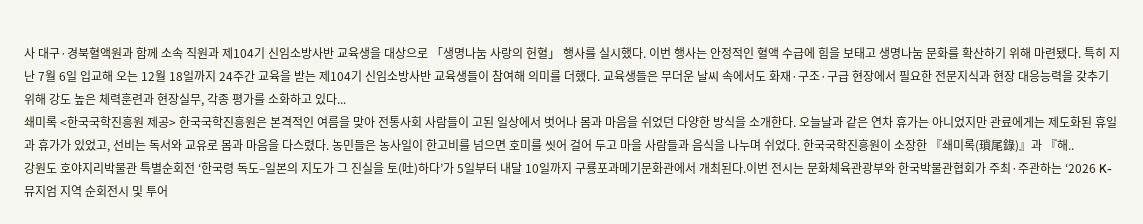사 대구·경북혈액원과 함께 소속 직원과 제104기 신임소방사반 교육생을 대상으로 「생명나눔 사랑의 헌혈」 행사를 실시했다. 이번 행사는 안정적인 혈액 수급에 힘을 보태고 생명나눔 문화를 확산하기 위해 마련됐다. 특히 지난 7월 6일 입교해 오는 12월 18일까지 24주간 교육을 받는 제104기 신임소방사반 교육생들이 참여해 의미를 더했다. 교육생들은 무더운 날씨 속에서도 화재·구조·구급 현장에서 필요한 전문지식과 현장 대응능력을 갖추기 위해 강도 높은 체력훈련과 현장실무, 각종 평가를 소화하고 있다...
쇄미록 <한국국학진흥원 제공> 한국국학진흥원은 본격적인 여름을 맞아 전통사회 사람들이 고된 일상에서 벗어나 몸과 마음을 쉬었던 다양한 방식을 소개한다. 오늘날과 같은 연차 휴가는 아니었지만 관료에게는 제도화된 휴일과 휴가가 있었고, 선비는 독서와 교유로 몸과 마음을 다스렸다. 농민들은 농사일이 한고비를 넘으면 호미를 씻어 걸어 두고 마을 사람들과 음식을 나누며 쉬었다. 한국국학진흥원이 소장한 『쇄미록(瑣尾錄)』과 『해..
강원도 호야지리박물관 특별순회전 ‘한국령 독도–일본의 지도가 그 진실을 토(吐)하다’가 5일부터 내달 10일까지 구룡포과메기문화관에서 개최된다.이번 전시는 문화체육관광부와 한국박물관협회가 주최·주관하는 ‘2026 K-뮤지엄 지역 순회전시 및 투어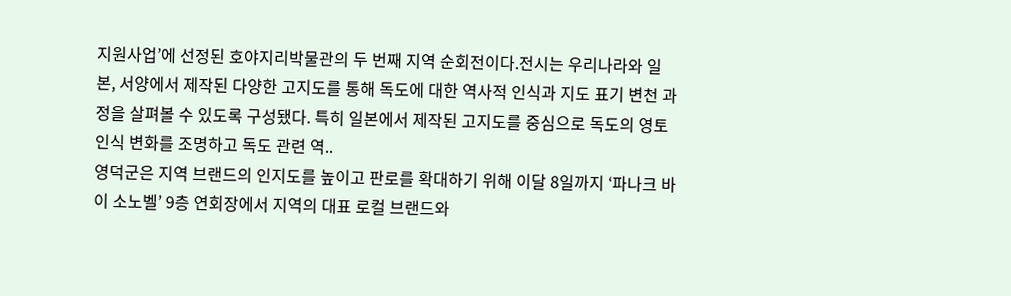지원사업’에 선정된 호야지리박물관의 두 번째 지역 순회전이다.전시는 우리나라와 일본, 서양에서 제작된 다양한 고지도를 통해 독도에 대한 역사적 인식과 지도 표기 변천 과정을 살펴볼 수 있도록 구성됐다. 특히 일본에서 제작된 고지도를 중심으로 독도의 영토 인식 변화를 조명하고 독도 관련 역..
영덕군은 지역 브랜드의 인지도를 높이고 판로를 확대하기 위해 이달 8일까지 ‘파나크 바이 소노벨’ 9층 연회장에서 지역의 대표 로컬 브랜드와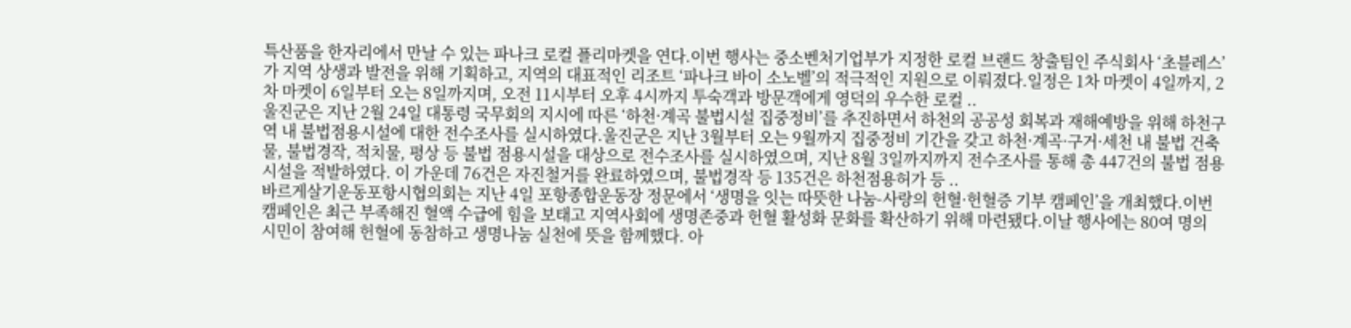특산품을 한자리에서 만날 수 있는 파나크 로컬 플리마켓을 연다.이번 행사는 중소벤처기업부가 지정한 로컬 브랜드 창출팀인 주식회사 ‘초블레스’가 지역 상생과 발전을 위해 기획하고, 지역의 대표적인 리조트 ‘파나크 바이 소노벨’의 적극적인 지원으로 이뤄졌다.일정은 1차 마켓이 4일까지, 2차 마켓이 6일부터 오는 8일까지며, 오전 11시부터 오후 4시까지 투숙객과 방문객에게 영덕의 우수한 로컬 ..
울진군은 지난 2월 24일 대통령 국무회의 지시에 따른 ‘하천·계곡 불법시설 집중정비’를 추진하면서 하천의 공공성 회복과 재해예방을 위해 하천구역 내 불법점용시설에 대한 전수조사를 실시하였다.울진군은 지난 3월부터 오는 9월까지 집중정비 기간을 갖고 하천·계곡·구거·세천 내 불법 건축물, 불법경작, 적치물, 평상 등 불법 점용시설을 대상으로 전수조사를 실시하였으며, 지난 8월 3일까지까지 전수조사를 통해 총 447건의 불법 점용시설을 적발하였다. 이 가운데 76건은 자진철거를 완료하였으며, 불법경작 등 135건은 하천점용허가 등 ..
바르게살기운동포항시협의회는 지난 4일 포항종합운동장 정문에서 ‘생명을 잇는 따뜻한 나눔-사랑의 헌혈·헌혈증 기부 캠페인’을 개최했다.이번 캠페인은 최근 부족해진 혈액 수급에 힘을 보태고 지역사회에 생명존중과 헌혈 활성화 문화를 확산하기 위해 마련됐다.이날 행사에는 80여 명의 시민이 참여해 헌혈에 동참하고 생명나눔 실천에 뜻을 함께했다. 아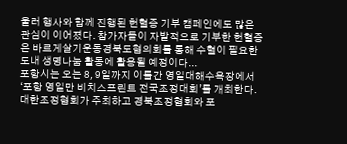울러 행사와 함께 진행된 헌혈증 기부 캠페인에도 많은 관심이 이어졌다. 참가자들이 자발적으로 기부한 헌혈증은 바르게살기운동경북도협의회를 통해 수혈이 필요한 도내 생명나눔 활동에 활용될 예정이다...
포항시는 오는 8, 9일까지 이틀간 영일대해수욕장에서 ‘포항 영일만 비치스프린트 전국조정대회’를 개최한다. 대한조정협회가 주최하고 경북조정협회와 포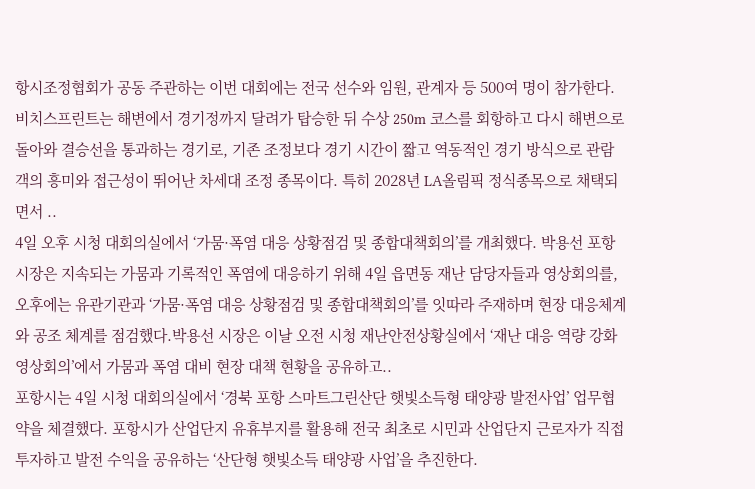항시조정협회가 공동 주관하는 이번 대회에는 전국 선수와 임원, 관계자 등 500여 명이 참가한다.비치스프린트는 해변에서 경기정까지 달려가 탑승한 뒤 수상 250m 코스를 회항하고 다시 해변으로 돌아와 결승선을 통과하는 경기로, 기존 조정보다 경기 시간이 짧고 역동적인 경기 방식으로 관람객의 흥미와 접근성이 뛰어난 차세대 조정 종목이다. 특히 2028년 LA올림픽 정식종목으로 채택되면서 ..
4일 오후 시청 대회의실에서 ‘가뭄·폭염 대응 상황점검 및 종합대책회의’를 개최했다. 박용선 포항시장은 지속되는 가뭄과 기록적인 폭염에 대응하기 위해 4일 읍면동 재난 담당자들과 영상회의를, 오후에는 유관기관과 ‘가뭄·폭염 대응 상황점검 및 종합대책회의’를 잇따라 주재하며 현장 대응체계와 공조 체계를 점검했다.박용선 시장은 이날 오전 시청 재난안전상황실에서 ‘재난 대응 역량 강화 영상회의’에서 가뭄과 폭염 대비 현장 대책 현황을 공유하고..
포항시는 4일 시청 대회의실에서 ‘경북 포항 스마트그린산단 햇빛소득형 태양광 발전사업’ 업무협약을 체결했다. 포항시가 산업단지 유휴부지를 활용해 전국 최초로 시민과 산업단지 근로자가 직접 투자하고 발전 수익을 공유하는 ‘산단형 햇빛소득 태양광 사업’을 추진한다.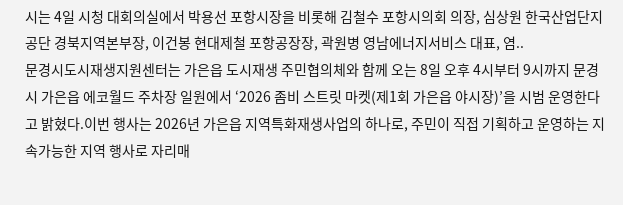시는 4일 시청 대회의실에서 박용선 포항시장을 비롯해 김철수 포항시의회 의장, 심상원 한국산업단지공단 경북지역본부장, 이건봉 현대제철 포항공장장, 곽원병 영남에너지서비스 대표, 염..
문경시도시재생지원센터는 가은읍 도시재생 주민협의체와 함께 오는 8일 오후 4시부터 9시까지 문경시 가은읍 에코월드 주차장 일원에서 ‘2026 좀비 스트릿 마켓(제1회 가은읍 야시장)’을 시범 운영한다고 밝혔다.이번 행사는 2026년 가은읍 지역특화재생사업의 하나로, 주민이 직접 기획하고 운영하는 지속가능한 지역 행사로 자리매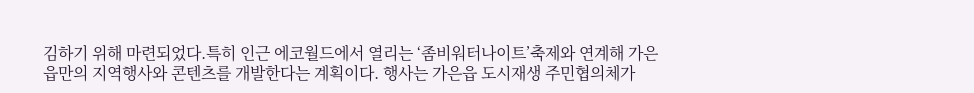김하기 위해 마련되었다.특히 인근 에코월드에서 열리는 ‘좀비워터나이트’축제와 연계해 가은읍만의 지역행사와 콘텐츠를 개발한다는 계획이다. 행사는 가은읍 도시재생 주민협의체가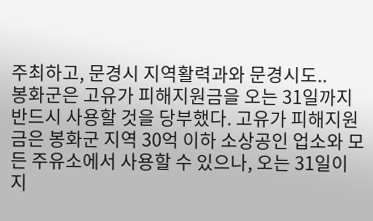주최하고, 문경시 지역활력과와 문경시도..
봉화군은 고유가 피해지원금을 오는 31일까지 반드시 사용할 것을 당부했다. 고유가 피해지원금은 봉화군 지역 30억 이하 소상공인 업소와 모든 주유소에서 사용할 수 있으나, 오는 31일이 지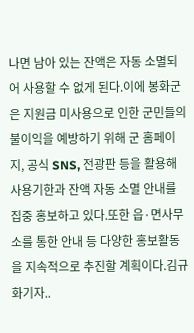나면 남아 있는 잔액은 자동 소멸되어 사용할 수 없게 된다.이에 봉화군은 지원금 미사용으로 인한 군민들의 불이익을 예방하기 위해 군 홈페이지, 공식 SNS, 전광판 등을 활용해 사용기한과 잔액 자동 소멸 안내를 집중 홍보하고 있다.또한 읍·면사무소를 통한 안내 등 다양한 홍보활동을 지속적으로 추진할 계획이다.김규화기자..